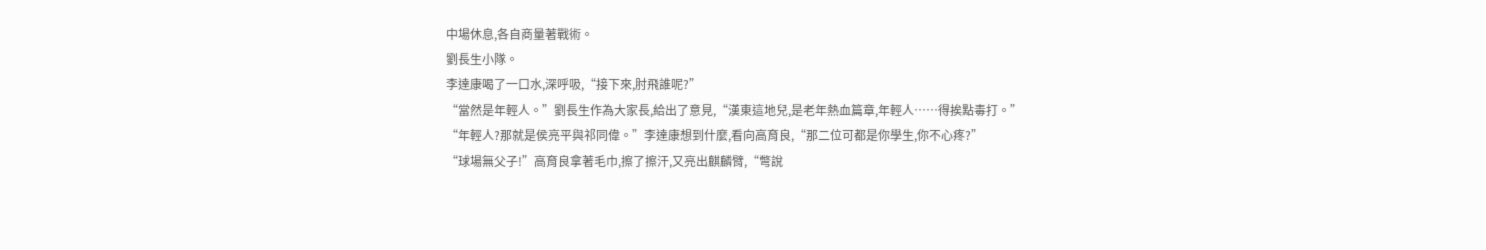中場休息,各自商量著戰術。
劉長生小隊。
李達康喝了一口水,深呼吸,“接下來,肘飛誰呢?”
“當然是年輕人。”劉長生作為大家長,給出了意見,“漢東這地兒,是老年熱血篇章,年輕人……得挨點毒打。”
“年輕人?那就是侯亮平與祁同偉。”李達康想到什麼,看向高育良,“那二位可都是你學生,你不心疼?”
“球場無父子!”高育良拿著毛巾,擦了擦汗,又亮出麒麟臂,“彆說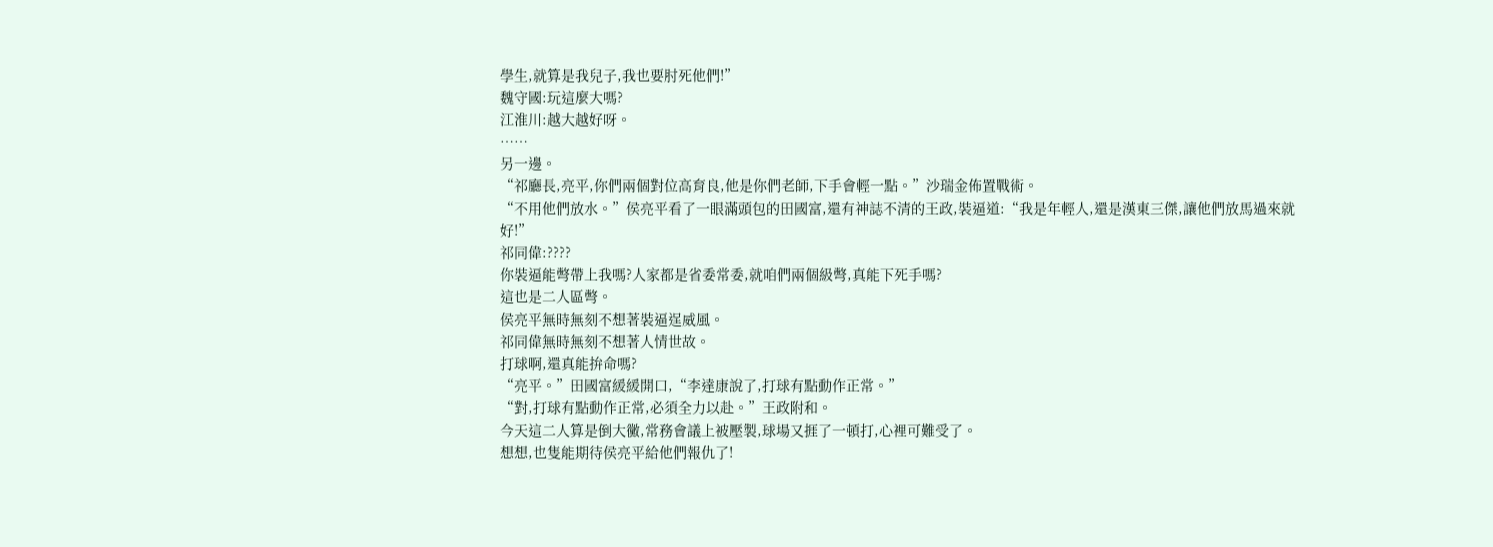學生,就算是我兒子,我也要肘死他們!”
魏守國:玩這麼大嗎?
江淮川:越大越好呀。
……
另一邊。
“祁廳長,亮平,你們兩個對位高育良,他是你們老師,下手會輕一點。”沙瑞金佈置戰術。
“不用他們放水。”侯亮平看了一眼滿頭包的田國富,還有神誌不清的王政,裝逼道:“我是年輕人,還是漢東三傑,讓他們放馬過來就好!”
祁同偉:????
你裝逼能彆帶上我嗎?人家都是省委常委,就咱們兩個級彆,真能下死手嗎?
這也是二人區彆。
侯亮平無時無刻不想著裝逼逞威風。
祁同偉無時無刻不想著人情世故。
打球啊,還真能拚命嗎?
“亮平。”田國富緩緩開口,“李達康說了,打球有點動作正常。”
“對,打球有點動作正常,必須全力以赴。”王政附和。
今天這二人算是倒大黴,常務會議上被壓製,球場又捱了一頓打,心裡可難受了。
想想,也隻能期待侯亮平給他們報仇了!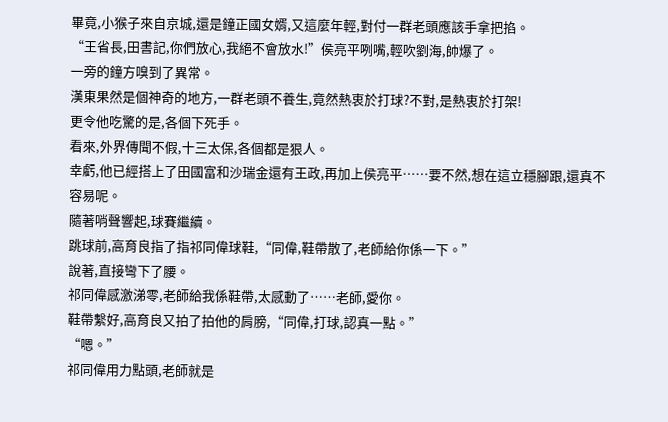畢竟,小猴子來自京城,還是鐘正國女婿,又這麼年輕,對付一群老頭應該手拿把掐。
“王省長,田書記,你們放心,我絕不會放水!”侯亮平咧嘴,輕吹劉海,帥爆了。
一旁的鐘方嗅到了異常。
漢東果然是個神奇的地方,一群老頭不養生,竟然熱衷於打球?不對,是熱衷於打架!
更令他吃驚的是,各個下死手。
看來,外界傳聞不假,十三太保,各個都是狠人。
幸虧,他已經搭上了田國富和沙瑞金還有王政,再加上侯亮平……要不然,想在這立穩腳跟,還真不容易呢。
隨著哨聲響起,球賽繼續。
跳球前,高育良指了指祁同偉球鞋,“同偉,鞋帶散了,老師給你係一下。”
說著,直接彎下了腰。
祁同偉感激涕零,老師給我係鞋帶,太感動了……老師,愛你。
鞋帶繫好,高育良又拍了拍他的肩膀,“同偉,打球,認真一點。”
“嗯。”
祁同偉用力點頭,老師就是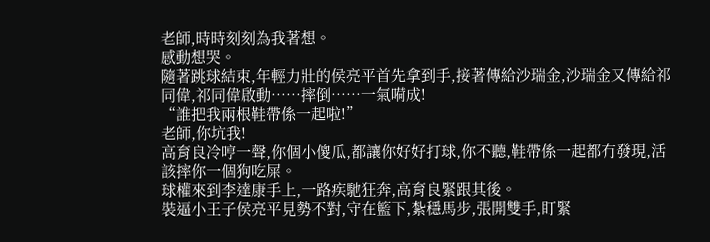老師,時時刻刻為我著想。
感動想哭。
隨著跳球結束,年輕力壯的侯亮平首先拿到手,接著傳給沙瑞金,沙瑞金又傳給祁同偉,祁同偉啟動……摔倒……一氣嗬成!
“誰把我兩根鞋帶係一起啦!”
老師,你坑我!
高育良冷哼一聲,你個小傻瓜,都讓你好好打球,你不聽,鞋帶係一起都冇發現,活該摔你一個狗吃屎。
球權來到李達康手上,一路疾馳狂奔,高育良緊跟其後。
裝逼小王子侯亮平見勢不對,守在籃下,紮穩馬步,張開雙手,盯緊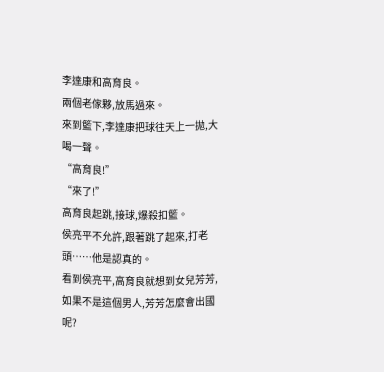李達康和高育良。
兩個老傢夥,放馬過來。
來到籃下,李達康把球往天上一拋,大喝一聲。
“高育良!”
“來了!”
高育良起跳,接球,爆殺扣籃。
侯亮平不允許,跟著跳了起來,打老頭……他是認真的。
看到侯亮平,高育良就想到女兒芳芳,如果不是這個男人,芳芳怎麼會出國呢?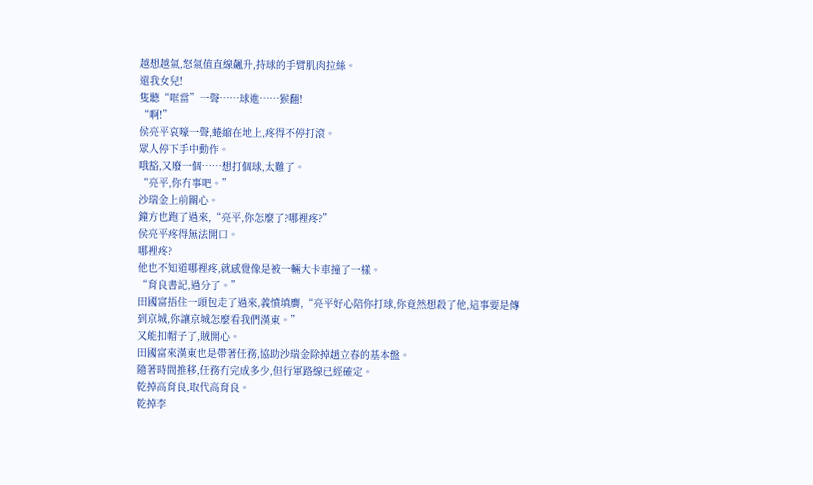越想越氣,怒氣值直線飆升,持球的手臂肌肉拉絲。
還我女兒!
隻聽“哐當”一聲……球進……猴翻!
“啊!”
侯亮平哀嚎一聲,蜷縮在地上,疼得不停打滾。
眾人停下手中動作。
哦豁,又廢一個……想打個球,太難了。
“亮平,你冇事吧。”
沙瑞金上前關心。
鐘方也跑了過來,“亮平,你怎麼了?哪裡疼?”
侯亮平疼得無法開口。
哪裡疼?
他也不知道哪裡疼,就感覺像是被一輛大卡車撞了一樣。
“育良書記,過分了。”
田國富捂住一頭包走了過來,義憤填膺,“亮平好心陪你打球,你竟然想殺了他,這事要是傳到京城,你讓京城怎麼看我們漢東。”
又能扣帽子了,賊開心。
田國富來漢東也是帶著任務,協助沙瑞金除掉趙立春的基本盤。
隨著時間推移,任務冇完成多少,但行軍路線已經確定。
乾掉高育良,取代高育良。
乾掉李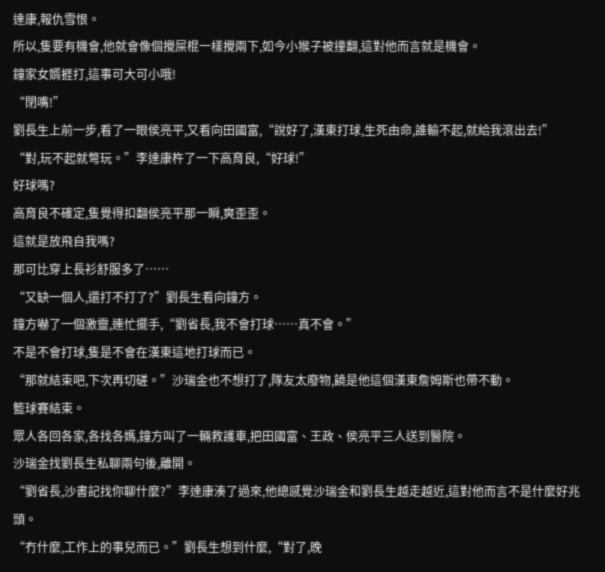達康,報仇雪恨。
所以,隻要有機會,他就會像個攪屎棍一樣攪兩下,如今小猴子被撞翻,這對他而言就是機會。
鐘家女婿捱打,這事可大可小哦!
“閉嘴!”
劉長生上前一步,看了一眼侯亮平,又看向田國富,“說好了,漢東打球,生死由命,誰輸不起,就給我滾出去!”
“對,玩不起就彆玩。”李達康杵了一下高育良,“好球!”
好球嗎?
高育良不確定,隻覺得扣翻侯亮平那一瞬,爽歪歪。
這就是放飛自我嗎?
那可比穿上長衫舒服多了……
“又缺一個人,還打不打了?”劉長生看向鐘方。
鐘方嚇了一個激靈,連忙擺手,“劉省長,我不會打球……真不會。”
不是不會打球,隻是不會在漢東這地打球而已。
“那就結束吧,下次再切磋。”沙瑞金也不想打了,隊友太廢物,饒是他這個漢東詹姆斯也帶不動。
籃球賽結束。
眾人各回各家,各找各媽,鐘方叫了一輛救護車,把田國富、王政、侯亮平三人送到醫院。
沙瑞金找劉長生私聊兩句後,離開。
“劉省長,沙書記找你聊什麼?”李達康湊了過來,他總感覺沙瑞金和劉長生越走越近,這對他而言不是什麼好兆頭。
“冇什麼,工作上的事兒而已。”劉長生想到什麼,“對了,晚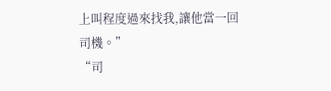上叫程度過來找我,讓他當一回司機。”
“司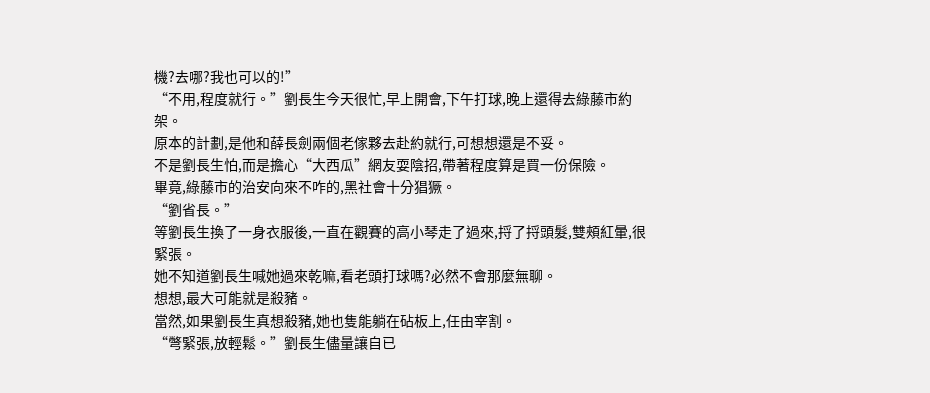機?去哪?我也可以的!”
“不用,程度就行。”劉長生今天很忙,早上開會,下午打球,晚上還得去綠藤市約架。
原本的計劃,是他和薛長劍兩個老傢夥去赴約就行,可想想還是不妥。
不是劉長生怕,而是擔心“大西瓜”網友耍陰招,帶著程度算是買一份保險。
畢竟,綠藤市的治安向來不咋的,黑社會十分猖獗。
“劉省長。”
等劉長生換了一身衣服後,一直在觀賽的高小琴走了過來,捋了捋頭髮,雙頰紅暈,很緊張。
她不知道劉長生喊她過來乾嘛,看老頭打球嗎?必然不會那麼無聊。
想想,最大可能就是殺豬。
當然,如果劉長生真想殺豬,她也隻能躺在砧板上,任由宰割。
“彆緊張,放輕鬆。”劉長生儘量讓自已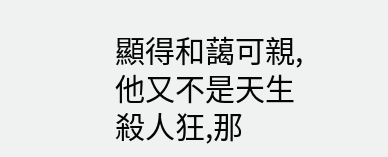顯得和藹可親,他又不是天生殺人狂,那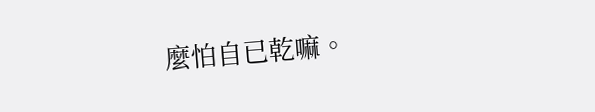麼怕自已乾嘛。